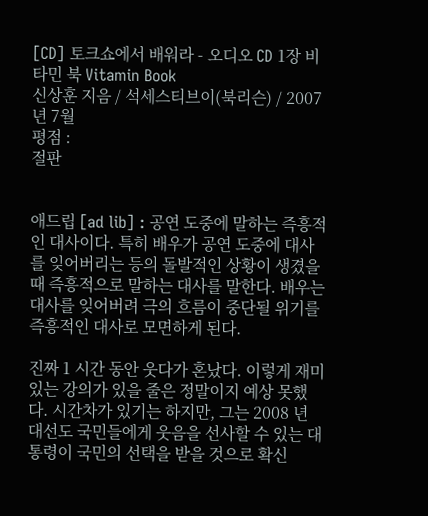[CD] 토크쇼에서 배워라 - 오디오 CD 1장 비타민 북 Vitamin Book
신상훈 지음 / 석세스티브이(북리슨) / 2007년 7월
평점 :
절판


애드립 [ad lib] : 공연 도중에 말하는 즉흥적인 대사이다. 특히 배우가 공연 도중에 대사를 잊어버리는 등의 돌발적인 상황이 생겼을 때 즉흥적으로 말하는 대사를 말한다. 배우는 대사를 잊어버려 극의 흐름이 중단될 위기를 즉흥적인 대사로 모면하게 된다.

진짜 1 시간 동안 웃다가 혼났다. 이렇게 재미있는 강의가 있을 줄은 정말이지 예상 못했다. 시간차가 있기는 하지만, 그는 2008 년 대선도 국민들에게 웃음을 선사할 수 있는 대통령이 국민의 선택을 받을 것으로 확신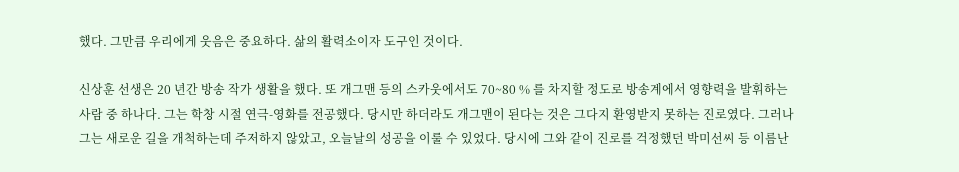했다. 그만큼 우리에게 웃음은 중요하다. 삶의 활력소이자 도구인 것이다.

신상훈 선생은 20 년간 방송 작가 생활을 했다. 또 개그맨 등의 스카웃에서도 70~80 % 를 차지할 정도로 방송계에서 영향력을 발휘하는 사람 중 하나다. 그는 학창 시절 연극-영화를 전공했다. 당시만 하더라도 개그맨이 된다는 것은 그다지 환영받지 못하는 진로였다. 그러나 그는 새로운 길을 개척하는데 주저하지 않았고, 오늘날의 성공을 이룰 수 있었다. 당시에 그와 같이 진로를 걱정했던 박미선씨 등 이름난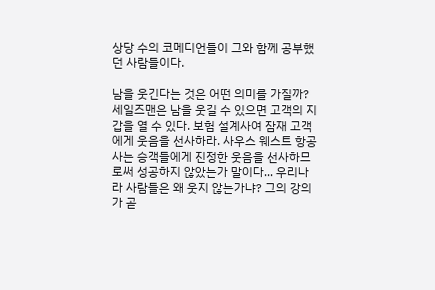상당 수의 코메디언들이 그와 함께 공부했던 사람들이다.

남을 웃긴다는 것은 어떤 의미를 가질까? 세일즈맨은 남을 웃길 수 있으면 고객의 지갑을 열 수 있다. 보험 설계사여 잠재 고객에게 웃음을 선사하라. 사우스 웨스트 항공사는 승객들에게 진정한 웃음을 선사하므로써 성공하지 않았는가 말이다... 우리나라 사람들은 왜 웃지 않는가냐? 그의 강의가 곧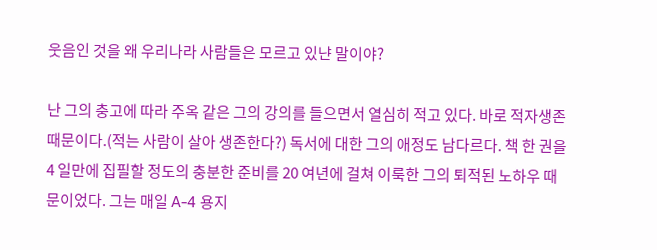웃음인 것을 왜 우리나라 사람들은 모르고 있냔 말이야?

난 그의 충고에 따라 주옥 같은 그의 강의를 들으면서 열심히 적고 있다. 바로 적자생존 때문이다.(적는 사람이 살아 생존한다?) 독서에 대한 그의 애정도 남다르다. 책 한 권을 4 일만에 집필할 정도의 충분한 준비를 20 여년에 걸쳐 이룩한 그의 퇴적된 노하우 때문이었다. 그는 매일 A-4 용지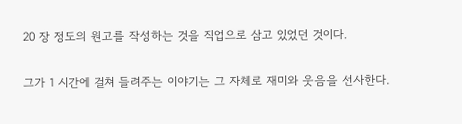20 장 정도의 원고를 작성하는 것을 직업으로 삼고 있었던 것이다.

그가 1 시간에 걸쳐 들려주는 이야기는 그 자체로 재미와 웃음을 선사한다.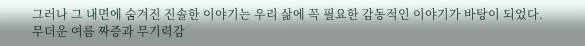그러나 그 내면에 숨겨진 진솔한 이야기는 우리 삶에 꼭 필요한 감동적인 이야기가 바탕이 되었다. 무더운 여름 짜증과 무기력감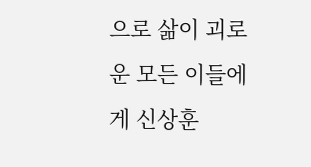으로 삶이 괴로운 모든 이들에게 신상훈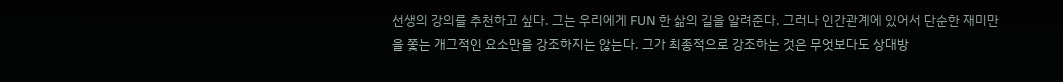선생의 강의를 추천하고 싶다. 그는 우리에게 FUN 한 삶의 길을 알려준다. 그러나 인간관계에 있어서 단순한 재미만을 쫓는 개그적인 요소만을 강조하지는 않는다. 그가 최종적으로 강조하는 것은 무엇보다도 상대방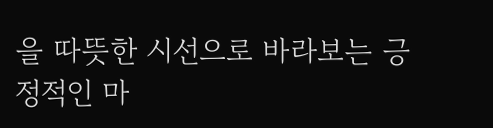을 따뜻한 시선으로 바라보는 긍정적인 마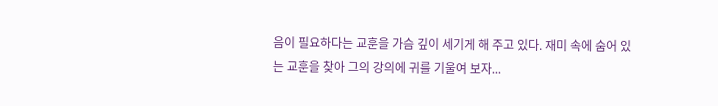음이 필요하다는 교훈을 가슴 깊이 세기게 해 주고 있다. 재미 속에 숨어 있는 교훈을 찾아 그의 강의에 귀를 기울여 보자...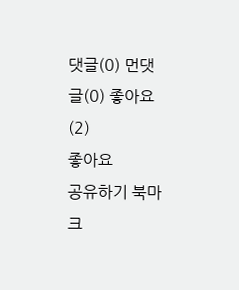댓글(0) 먼댓글(0) 좋아요(2)
좋아요
공유하기 북마크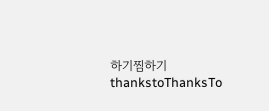하기찜하기 thankstoThanksTo